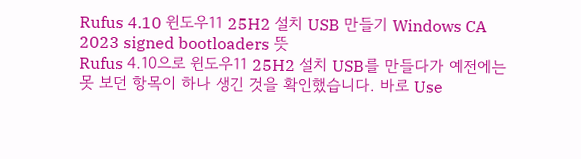Rufus 4.10 윈도우11 25H2 설치 USB 만들기 Windows CA 2023 signed bootloaders 뜻
Rufus 4.10으로 윈도우11 25H2 설치 USB를 만들다가 예전에는 못 보던 항목이 하나 생긴 것을 확인했습니다. 바로 Use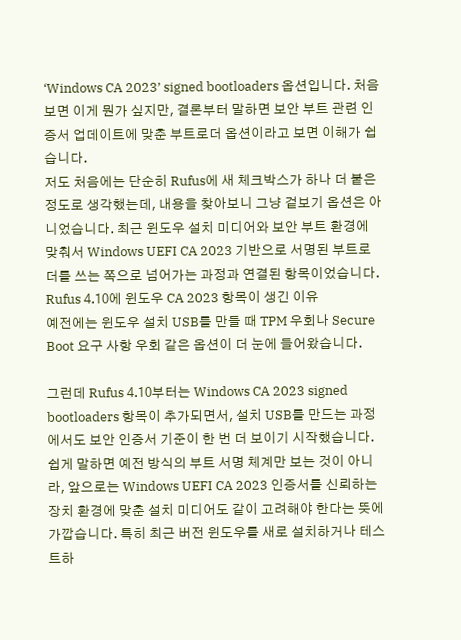‘Windows CA 2023’ signed bootloaders 옵션입니다. 처음 보면 이게 뭔가 싶지만, 결론부터 말하면 보안 부트 관련 인증서 업데이트에 맞춘 부트로더 옵션이라고 보면 이해가 쉽습니다.
저도 처음에는 단순히 Rufus에 새 체크박스가 하나 더 붙은 정도로 생각했는데, 내용을 찾아보니 그냥 겉보기 옵션은 아니었습니다. 최근 윈도우 설치 미디어와 보안 부트 환경에 맞춰서 Windows UEFI CA 2023 기반으로 서명된 부트로더를 쓰는 쪽으로 넘어가는 과정과 연결된 항목이었습니다.
Rufus 4.10에 윈도우 CA 2023 항목이 생긴 이유
예전에는 윈도우 설치 USB를 만들 때 TPM 우회나 Secure Boot 요구 사항 우회 같은 옵션이 더 눈에 들어왔습니다.

그런데 Rufus 4.10부터는 Windows CA 2023 signed bootloaders 항목이 추가되면서, 설치 USB를 만드는 과정에서도 보안 인증서 기준이 한 번 더 보이기 시작했습니다.
쉽게 말하면 예전 방식의 부트 서명 체계만 보는 것이 아니라, 앞으로는 Windows UEFI CA 2023 인증서를 신뢰하는 장치 환경에 맞춘 설치 미디어도 같이 고려해야 한다는 뜻에 가깝습니다. 특히 최근 버전 윈도우를 새로 설치하거나 테스트하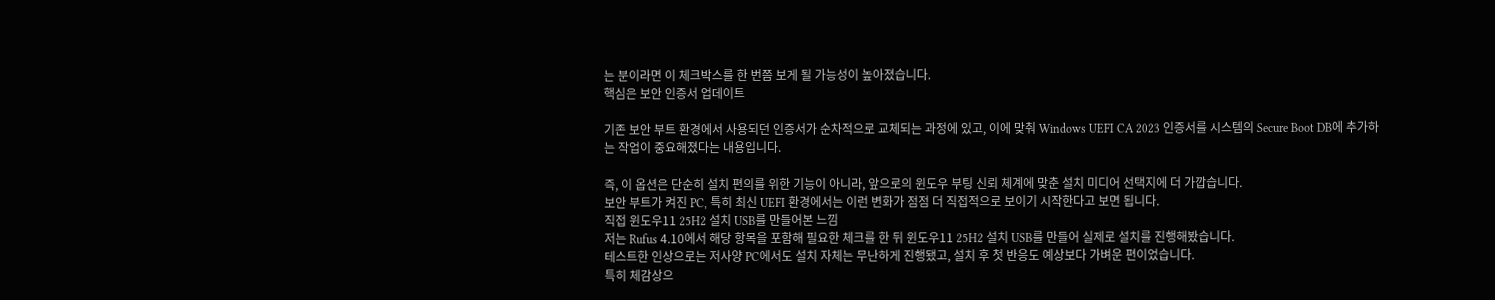는 분이라면 이 체크박스를 한 번쯤 보게 될 가능성이 높아졌습니다.
핵심은 보안 인증서 업데이트

기존 보안 부트 환경에서 사용되던 인증서가 순차적으로 교체되는 과정에 있고, 이에 맞춰 Windows UEFI CA 2023 인증서를 시스템의 Secure Boot DB에 추가하는 작업이 중요해졌다는 내용입니다.

즉, 이 옵션은 단순히 설치 편의를 위한 기능이 아니라, 앞으로의 윈도우 부팅 신뢰 체계에 맞춘 설치 미디어 선택지에 더 가깝습니다.
보안 부트가 켜진 PC, 특히 최신 UEFI 환경에서는 이런 변화가 점점 더 직접적으로 보이기 시작한다고 보면 됩니다.
직접 윈도우11 25H2 설치 USB를 만들어본 느낌
저는 Rufus 4.10에서 해당 항목을 포함해 필요한 체크를 한 뒤 윈도우11 25H2 설치 USB를 만들어 실제로 설치를 진행해봤습니다.
테스트한 인상으로는 저사양 PC에서도 설치 자체는 무난하게 진행됐고, 설치 후 첫 반응도 예상보다 가벼운 편이었습니다.
특히 체감상으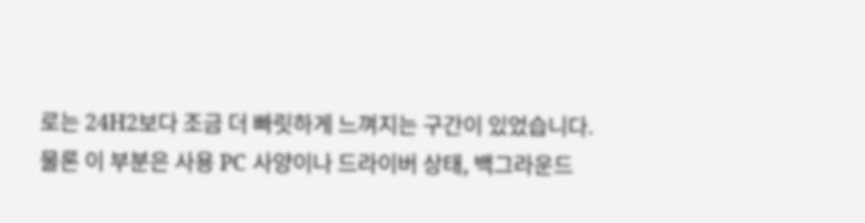로는 24H2보다 조금 더 빠릿하게 느껴지는 구간이 있었습니다.
물론 이 부분은 사용 PC 사양이나 드라이버 상태, 백그라운드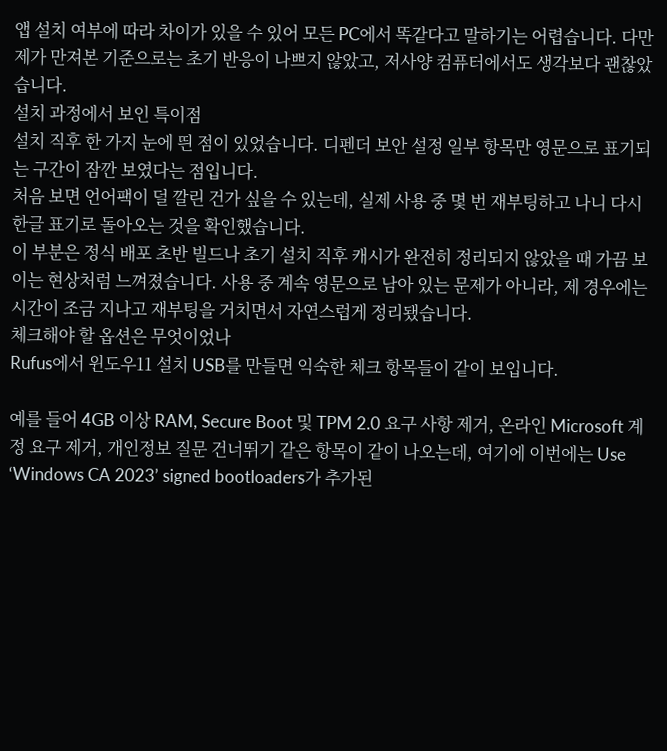앱 설치 여부에 따라 차이가 있을 수 있어 모든 PC에서 똑같다고 말하기는 어렵습니다. 다만 제가 만져본 기준으로는 초기 반응이 나쁘지 않았고, 저사양 컴퓨터에서도 생각보다 괜찮았습니다.
설치 과정에서 보인 특이점
설치 직후 한 가지 눈에 띈 점이 있었습니다. 디펜더 보안 설정 일부 항목만 영문으로 표기되는 구간이 잠깐 보였다는 점입니다.
처음 보면 언어팩이 덜 깔린 건가 싶을 수 있는데, 실제 사용 중 몇 번 재부팅하고 나니 다시 한글 표기로 돌아오는 것을 확인했습니다.
이 부분은 정식 배포 초반 빌드나 초기 설치 직후 캐시가 완전히 정리되지 않았을 때 가끔 보이는 현상처럼 느껴졌습니다. 사용 중 계속 영문으로 남아 있는 문제가 아니라, 제 경우에는 시간이 조금 지나고 재부팅을 거치면서 자연스럽게 정리됐습니다.
체크해야 할 옵션은 무엇이었나
Rufus에서 윈도우11 설치 USB를 만들면 익숙한 체크 항목들이 같이 보입니다.

예를 들어 4GB 이상 RAM, Secure Boot 및 TPM 2.0 요구 사항 제거, 온라인 Microsoft 계정 요구 제거, 개인정보 질문 건너뛰기 같은 항목이 같이 나오는데, 여기에 이번에는 Use ‘Windows CA 2023’ signed bootloaders가 추가된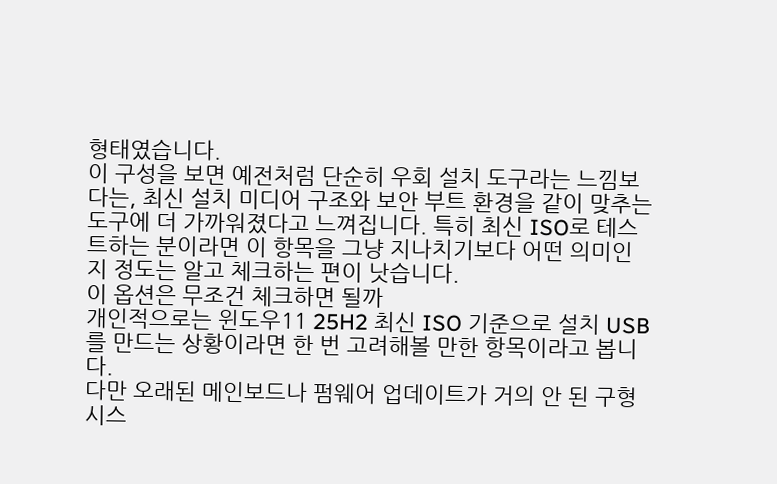형태였습니다.
이 구성을 보면 예전처럼 단순히 우회 설치 도구라는 느낌보다는, 최신 설치 미디어 구조와 보안 부트 환경을 같이 맞추는 도구에 더 가까워졌다고 느껴집니다. 특히 최신 ISO로 테스트하는 분이라면 이 항목을 그냥 지나치기보다 어떤 의미인지 정도는 알고 체크하는 편이 낫습니다.
이 옵션은 무조건 체크하면 될까
개인적으로는 윈도우11 25H2 최신 ISO 기준으로 설치 USB를 만드는 상황이라면 한 번 고려해볼 만한 항목이라고 봅니다.
다만 오래된 메인보드나 펌웨어 업데이트가 거의 안 된 구형 시스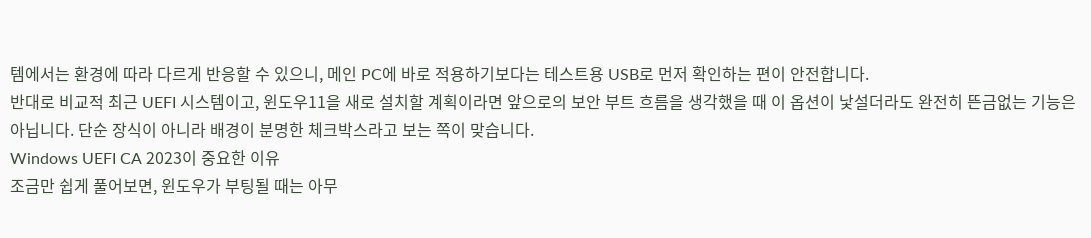템에서는 환경에 따라 다르게 반응할 수 있으니, 메인 PC에 바로 적용하기보다는 테스트용 USB로 먼저 확인하는 편이 안전합니다.
반대로 비교적 최근 UEFI 시스템이고, 윈도우11을 새로 설치할 계획이라면 앞으로의 보안 부트 흐름을 생각했을 때 이 옵션이 낯설더라도 완전히 뜬금없는 기능은 아닙니다. 단순 장식이 아니라 배경이 분명한 체크박스라고 보는 쪽이 맞습니다.
Windows UEFI CA 2023이 중요한 이유
조금만 쉽게 풀어보면, 윈도우가 부팅될 때는 아무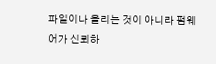파일이나 올리는 것이 아니라 펌웨어가 신뢰하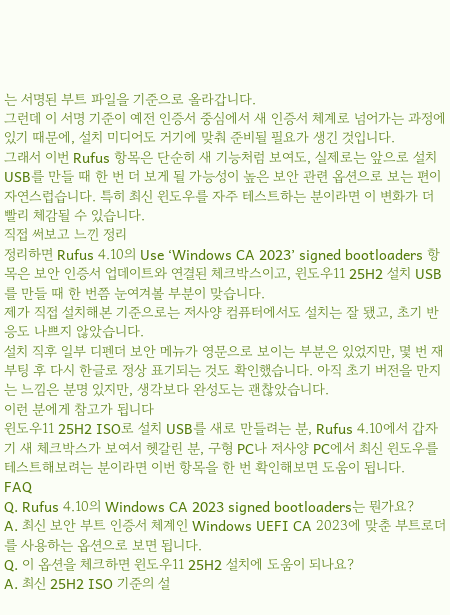는 서명된 부트 파일을 기준으로 올라갑니다.
그런데 이 서명 기준이 예전 인증서 중심에서 새 인증서 체계로 넘어가는 과정에 있기 때문에, 설치 미디어도 거기에 맞춰 준비될 필요가 생긴 것입니다.
그래서 이번 Rufus 항목은 단순히 새 기능처럼 보여도, 실제로는 앞으로 설치 USB를 만들 때 한 번 더 보게 될 가능성이 높은 보안 관련 옵션으로 보는 편이 자연스럽습니다. 특히 최신 윈도우를 자주 테스트하는 분이라면 이 변화가 더 빨리 체감될 수 있습니다.
직접 써보고 느낀 정리
정리하면 Rufus 4.10의 Use ‘Windows CA 2023’ signed bootloaders 항목은 보안 인증서 업데이트와 연결된 체크박스이고, 윈도우11 25H2 설치 USB를 만들 때 한 번쯤 눈여겨볼 부분이 맞습니다.
제가 직접 설치해본 기준으로는 저사양 컴퓨터에서도 설치는 잘 됐고, 초기 반응도 나쁘지 않았습니다.
설치 직후 일부 디펜더 보안 메뉴가 영문으로 보이는 부분은 있었지만, 몇 번 재부팅 후 다시 한글로 정상 표기되는 것도 확인했습니다. 아직 초기 버전을 만지는 느낌은 분명 있지만, 생각보다 완성도는 괜찮았습니다.
이런 분에게 참고가 됩니다
윈도우11 25H2 ISO로 설치 USB를 새로 만들려는 분, Rufus 4.10에서 갑자기 새 체크박스가 보여서 헷갈린 분, 구형 PC나 저사양 PC에서 최신 윈도우를 테스트해보려는 분이라면 이번 항목을 한 번 확인해보면 도움이 됩니다.
FAQ
Q. Rufus 4.10의 Windows CA 2023 signed bootloaders는 뭔가요?
A. 최신 보안 부트 인증서 체계인 Windows UEFI CA 2023에 맞춘 부트로더를 사용하는 옵션으로 보면 됩니다.
Q. 이 옵션을 체크하면 윈도우11 25H2 설치에 도움이 되나요?
A. 최신 25H2 ISO 기준의 설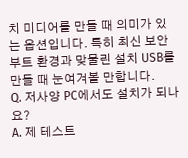치 미디어를 만들 때 의미가 있는 옵션입니다. 특히 최신 보안 부트 환경과 맞물린 설치 USB를 만들 때 눈여겨볼 만합니다.
Q. 저사양 PC에서도 설치가 되나요?
A. 제 테스트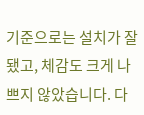기준으로는 설치가 잘 됐고, 체감도 크게 나쁘지 않았습니다. 다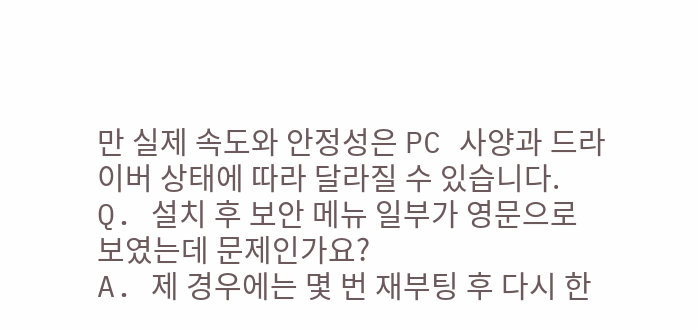만 실제 속도와 안정성은 PC 사양과 드라이버 상태에 따라 달라질 수 있습니다.
Q. 설치 후 보안 메뉴 일부가 영문으로 보였는데 문제인가요?
A. 제 경우에는 몇 번 재부팅 후 다시 한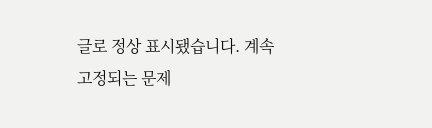글로 정상 표시됐습니다. 계속 고정되는 문제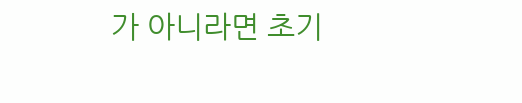가 아니라면 초기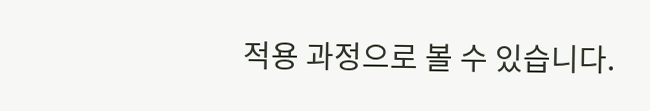적용 과정으로 볼 수 있습니다.